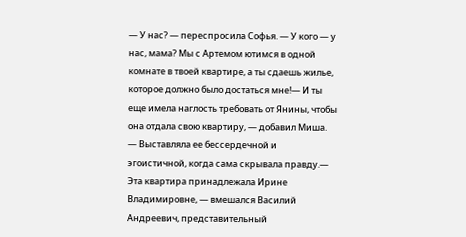— У нас? — переспросила Софья. — У кого — у нас, мама? Мы с Артемом ютимся в одной комнате в твоей квартире, а ты сдаешь жилье, которое должно было достаться мне!— И ты еще имела наглость требовать от Янины, чтобы она отдала свою квартиру, — добавил Миша. — Выставляла ее бессердечной и эгоистичной, когда сама скрывала правду.— Эта квартира принадлежала Ирине Владимировне, — вмешался Василий Андреевич, представительный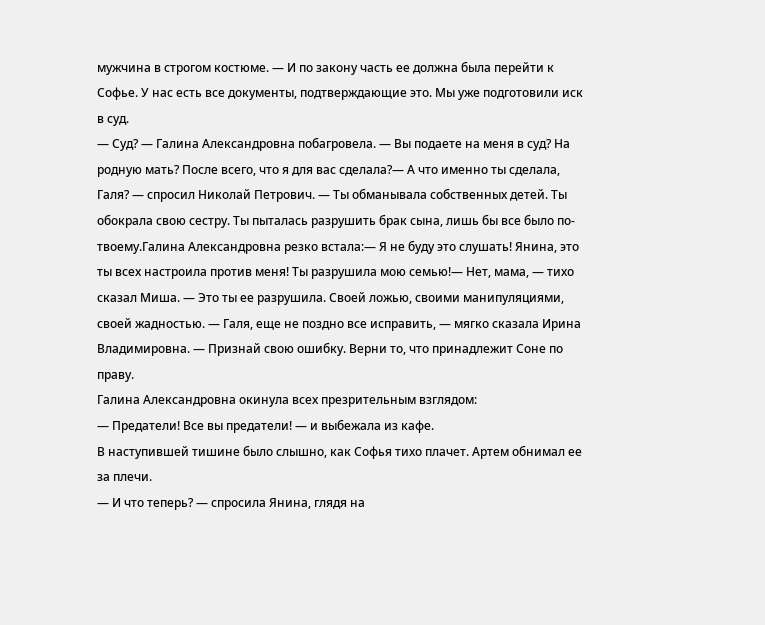мужчина в строгом костюме. — И по закону часть ее должна была перейти к Софье. У нас есть все документы, подтверждающие это. Мы уже подготовили иск в суд.
— Суд? — Галина Александровна побагровела. — Вы подаете на меня в суд? На родную мать? После всего, что я для вас сделала?— А что именно ты сделала, Галя? — спросил Николай Петрович. — Ты обманывала собственных детей. Ты обокрала свою сестру. Ты пыталась разрушить брак сына, лишь бы все было по-твоему.Галина Александровна резко встала:— Я не буду это слушать! Янина, это ты всех настроила против меня! Ты разрушила мою семью!— Нет, мама, — тихо сказал Миша. — Это ты ее разрушила. Своей ложью, своими манипуляциями, своей жадностью. — Галя, еще не поздно все исправить, — мягко сказала Ирина Владимировна. — Признай свою ошибку. Верни то, что принадлежит Соне по праву.
Галина Александровна окинула всех презрительным взглядом:
— Предатели! Все вы предатели! — и выбежала из кафе.
В наступившей тишине было слышно, как Софья тихо плачет. Артем обнимал ее за плечи.
— И что теперь? — спросила Янина, глядя на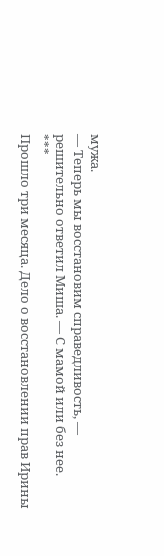мужа.
— Теперь мы восстановим справедливость, — решительно ответил Миша. — С мамой или без нее.
***
Прошло три месяца. Дело о восстановлении прав Ирины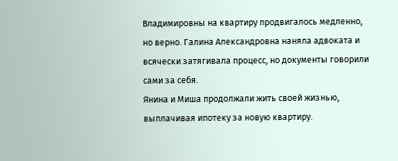Владимировны на квартиру продвигалось медленно, но верно. Галина Александровна наняла адвоката и всячески затягивала процесс, но документы говорили сами за себя.
Янина и Миша продолжали жить своей жизнью, выплачивая ипотеку за новую квартиру.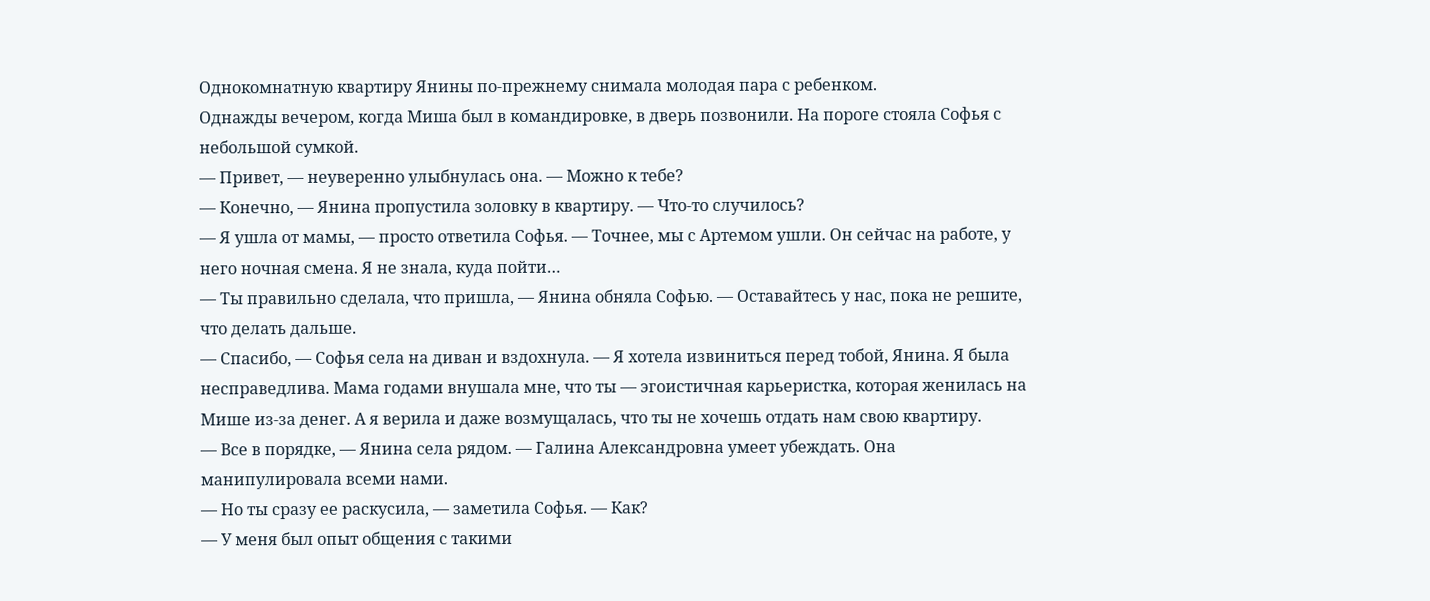Однокомнатную квартиру Янины по-прежнему снимала молодая пара с ребенком.
Однажды вечером, когда Миша был в командировке, в дверь позвонили. На пороге стояла Софья с небольшой сумкой.
— Привет, — неуверенно улыбнулась она. — Можно к тебе?
— Конечно, — Янина пропустила золовку в квартиру. — Что-то случилось?
— Я ушла от мамы, — просто ответила Софья. — Точнее, мы с Артемом ушли. Он сейчас на работе, у него ночная смена. Я не знала, куда пойти…
— Ты правильно сделала, что пришла, — Янина обняла Софью. — Оставайтесь у нас, пока не решите, что делать дальше.
— Спасибо, — Софья села на диван и вздохнула. — Я хотела извиниться перед тобой, Янина. Я была несправедлива. Мама годами внушала мне, что ты — эгоистичная карьеристка, которая женилась на Мише из-за денег. А я верила и даже возмущалась, что ты не хочешь отдать нам свою квартиру.
— Все в порядке, — Янина села рядом. — Галина Александровна умеет убеждать. Она манипулировала всеми нами.
— Но ты сразу ее раскусила, — заметила Софья. — Как?
— У меня был опыт общения с такими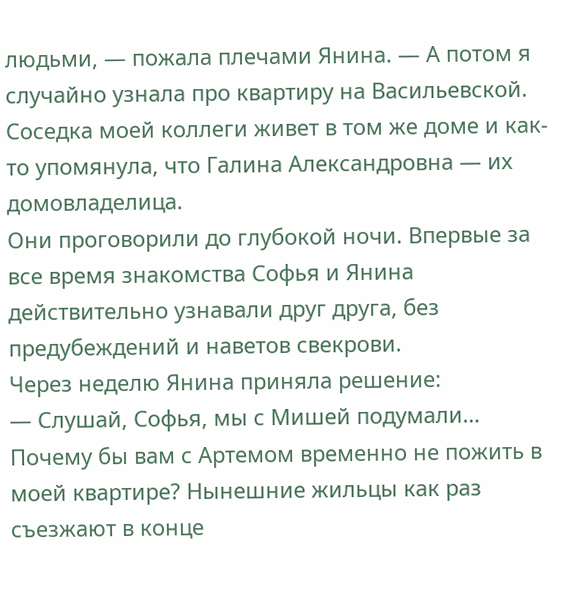людьми, — пожала плечами Янина. — А потом я случайно узнала про квартиру на Васильевской. Соседка моей коллеги живет в том же доме и как-то упомянула, что Галина Александровна — их домовладелица.
Они проговорили до глубокой ночи. Впервые за все время знакомства Софья и Янина действительно узнавали друг друга, без предубеждений и наветов свекрови.
Через неделю Янина приняла решение:
— Слушай, Софья, мы с Мишей подумали… Почему бы вам с Артемом временно не пожить в моей квартире? Нынешние жильцы как раз съезжают в конце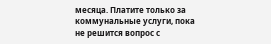месяца. Платите только за коммунальные услуги, пока не решится вопрос с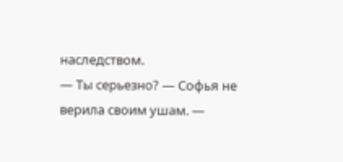наследством.
— Ты серьезно? — Софья не верила своим ушам. —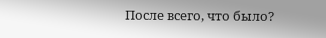После всего, что было?